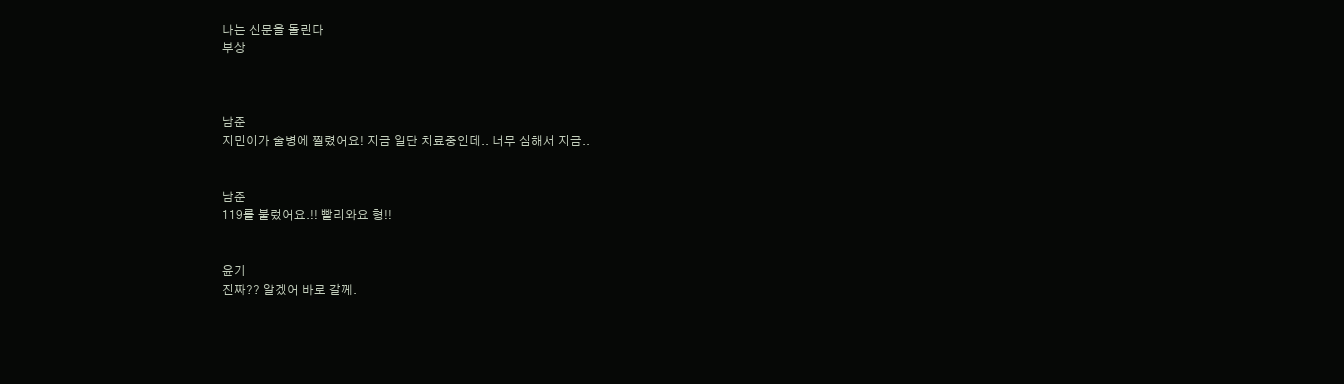나는 신문을 돌린다
부상



남준
지민이가 술병에 찔렸어요! 지금 일단 치료중인데.. 너무 심해서 지금..


남준
119를 불렀어요.!! 빨리와요 형!!


윤기
진짜?? 알겠어 바로 갈께.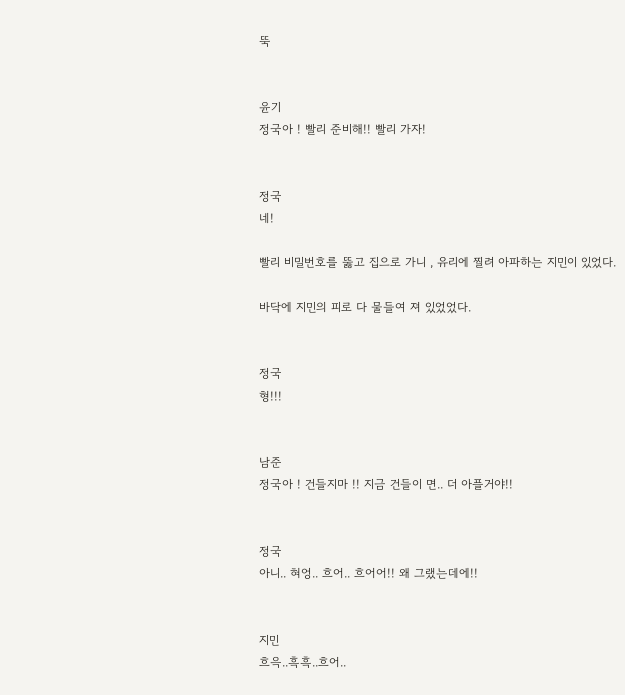뚝


윤기
정국아 ! 빨리 준비해!! 빨리 가자!


정국
네!

빨리 비밀번호를 뚫고 집으로 가니 , 유리에 찔려 아파하는 지민이 있었다.

바닥에 지민의 피로 다 물들여 져 있었었다.


정국
형!!!


남준
정국아 ! 건들지마 !! 지금 건들이 면.. 더 아플거야!!


정국
아니.. 혀엉.. 흐어.. 흐어어!! 왜 그랬는데에!!


지민
흐윽..흑흑..흐어..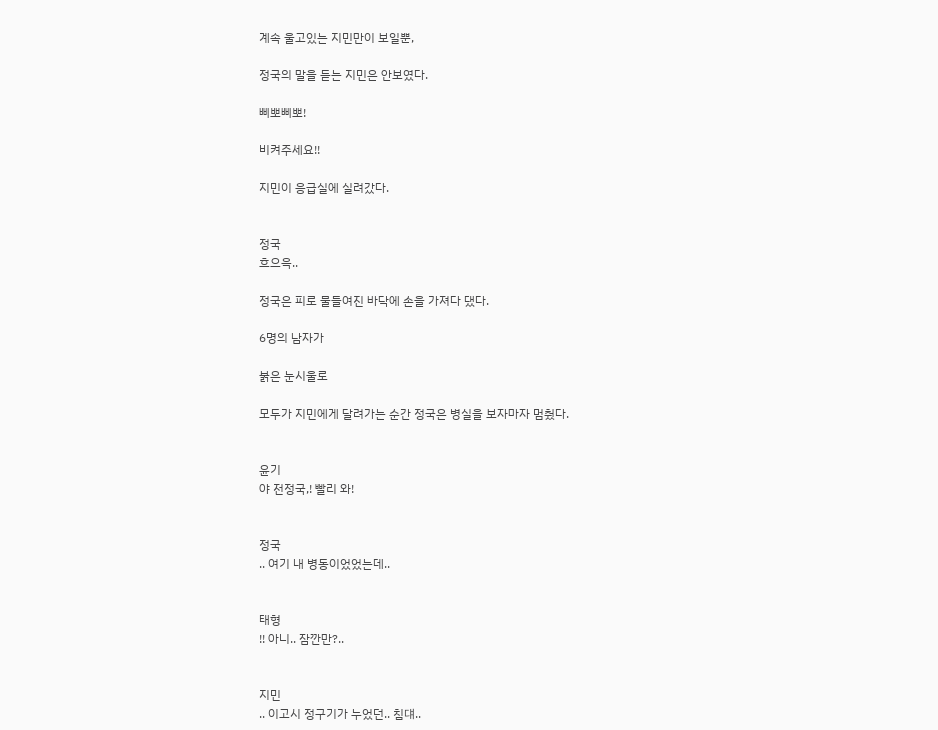계속 울고있는 지민만이 보일뿐,

정국의 말을 듣는 지민은 안보였다.

삐뽀삐뽀!

비켜주세요!!

지민이 응급실에 실려갔다.


정국
흐으윽..

정국은 피로 물들여진 바닥에 손을 가져다 댔다.

6명의 남자가

붉은 눈시울로

모두가 지민에게 달려가는 순간 정국은 병실을 보자마자 멈췄다.


윤기
야 전정국,! 빨리 와!


정국
.. 여기 내 병동이었었는데..


태형
!! 아니.. 잠깐만?..


지민
.. 이고시 정구기가 누었던.. 침댸..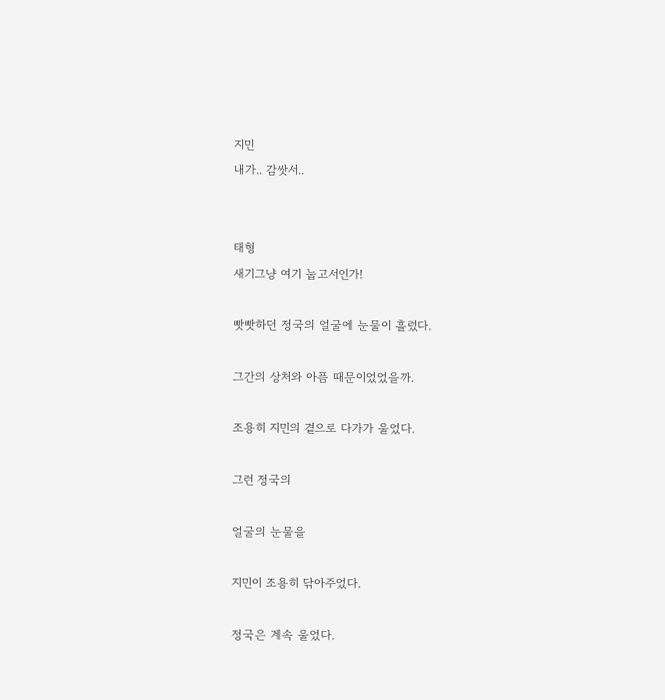지민
내가.. 감쌋서..


태형
새기그냥 여기 눕고서인가!

빳빳하던 정국의 얼굴에 눈물이 흘렀다.

그간의 상처와 아픔 때문이었었을까.

조용히 지민의 곁으로 다가가 울었다.

그런 정국의

얼굴의 눈물을

지민이 조용히 닦아주었다.

정국은 계속 울었다.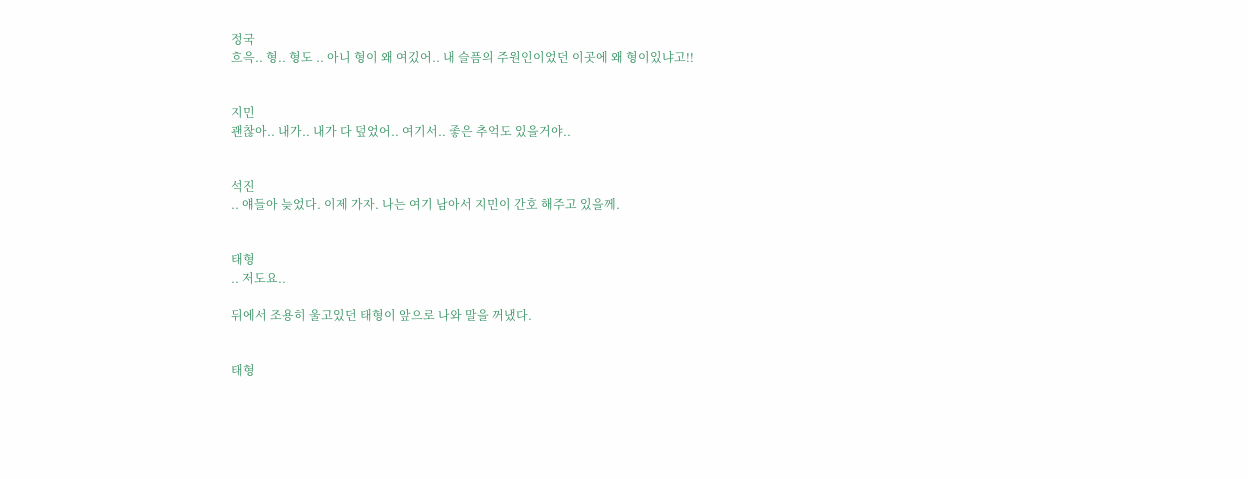정국
흐윽.. 형.. 형도 .. 아니 형이 왜 여깄어.. 내 슬픔의 주원인이었던 이곳에 왜 형이있냐고!!


지민
괜찮아.. 내가.. 내가 다 덮었어.. 여기서.. 좋은 추억도 있을거야..


석진
.. 얘들아 늦었다. 이제 가자. 나는 여기 남아서 지민이 간호 해주고 있을께.


태형
.. 저도요..

뒤에서 조용히 울고있던 태형이 앞으로 나와 말을 꺼냈다.


태형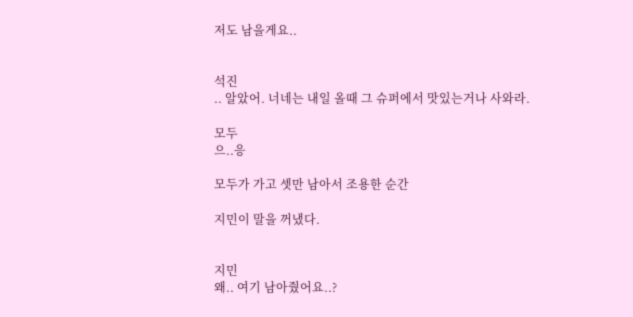저도 남을게요..


석진
.. 알았어. 너네는 내일 올때 그 슈퍼에서 맛있는거나 사와라.

모두
으..응

모두가 가고 셋만 남아서 조용한 순간

지민이 말을 꺼냈다.


지민
왜.. 여기 남아줬어요..?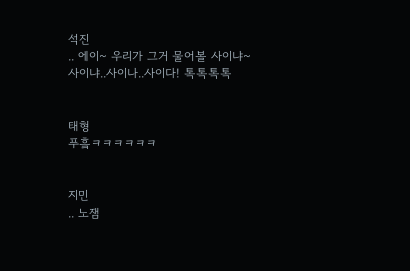석진
.. 에이~ 우리가 그거 물어볼 사이냐~ 사이냐..사이나..사이다! 톡톡톡톡


태형
푸흨ㅋㅋㅋㅋㅋㅋ


지민
.. 노잼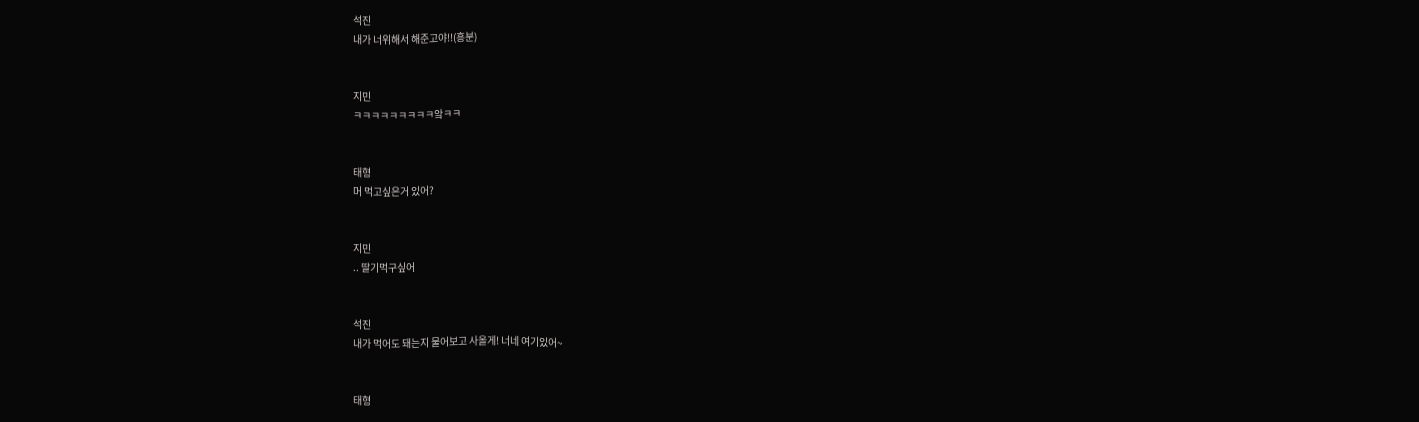석진
내가 너위해서 해준고야!!(흥분)


지민
ㅋㅋㅋㅋㅋㅋㅋㅋㅋ앜ㅋㅋ


태형
머 먹고싶은거 있어?


지민
.. 딸기먹구싶어


석진
내가 먹어도 돼는지 물어보고 사올게! 너네 여기있어~


태형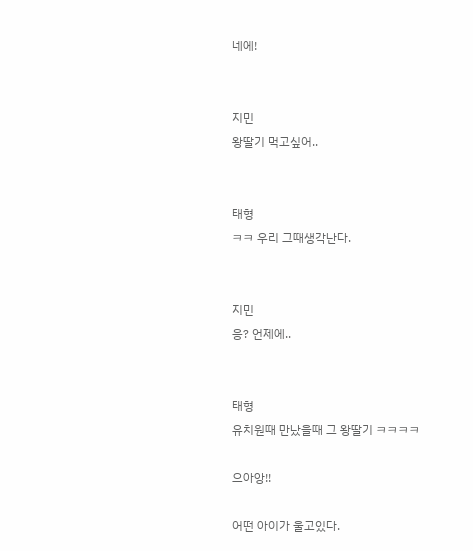네에!


지민
왕딸기 먹고싶어..


태형
ㅋㅋ 우리 그때생각난다.


지민
응? 언제에..


태형
유치원때 만났을때 그 왕딸기 ㅋㅋㅋㅋ

으아앙!!

어떤 아이가 울고있다.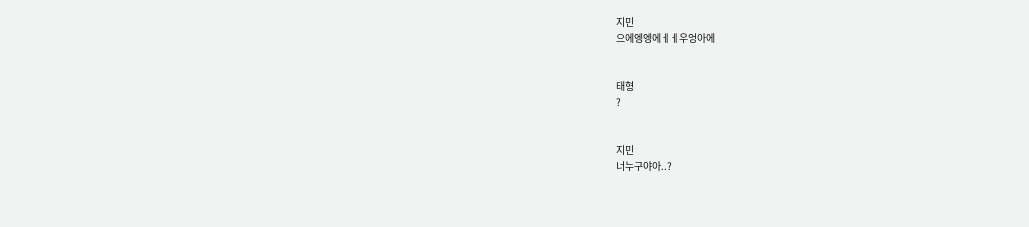지민
으에엥엥에ㅔㅔ우엉아에


태형
?


지민
너누구야아..?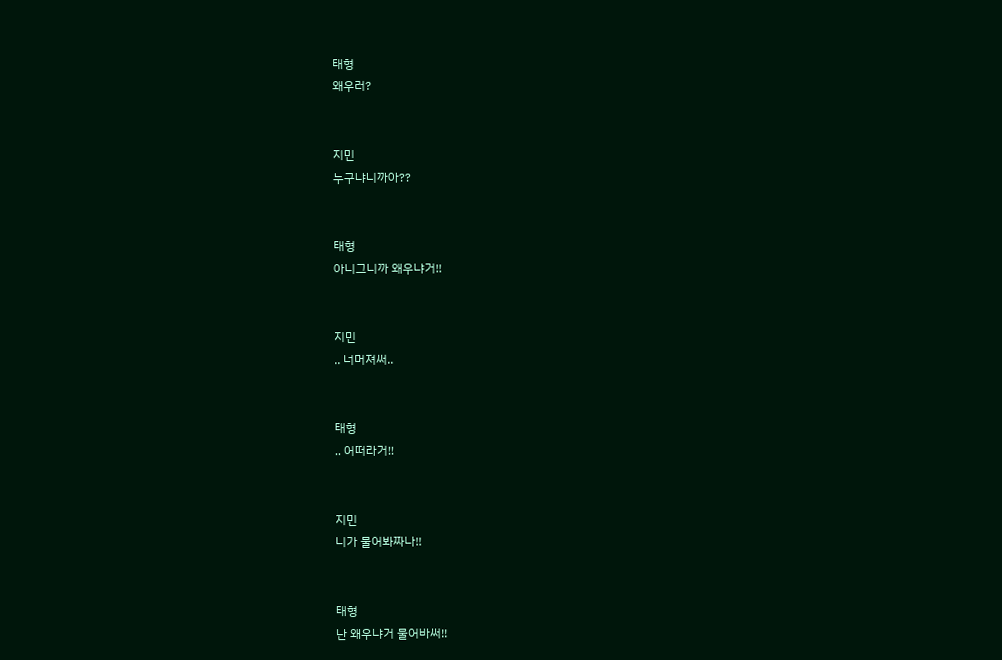태형
왜우러?


지민
누구냐니까아??


태형
아니그니까 왜우냐거!!


지민
.. 너머져써..


태형
.. 어떠라거!!


지민
니가 물어봐짜나!!


태형
난 왜우냐거 물어바써!!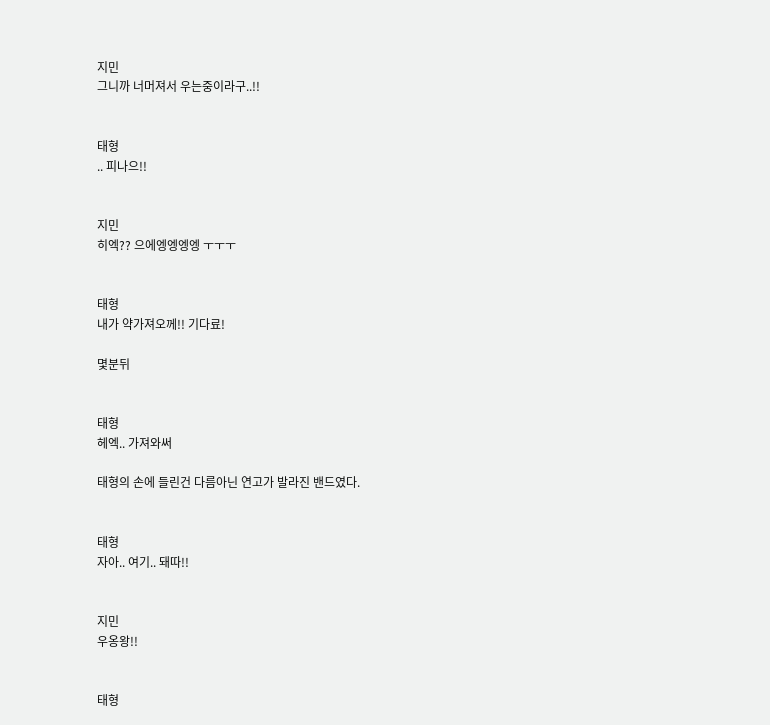지민
그니까 너머져서 우는중이라구..!!


태형
.. 피나으!!


지민
히엑?? 으에엥엥엥엥 ㅜㅜㅜ


태형
내가 약가져오께!! 기다료!

몇분뒤


태형
헤엑.. 가져와써

태형의 손에 들린건 다름아닌 연고가 발라진 밴드였다.


태형
자아.. 여기.. 돼따!!


지민
우옹왕!!


태형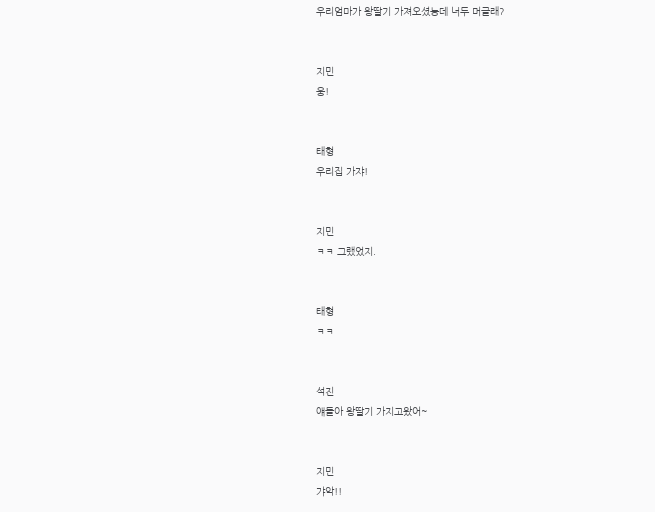우리엄마가 왕딸기 가져오셨능데 너두 머글래?


지민
웅!


태형
우리집 가쟈!


지민
ㅋㅋ 그랬었지.


태형
ㅋㅋ


석진
얘들아 왕딸기 가지고왔어~


지민
갸악!!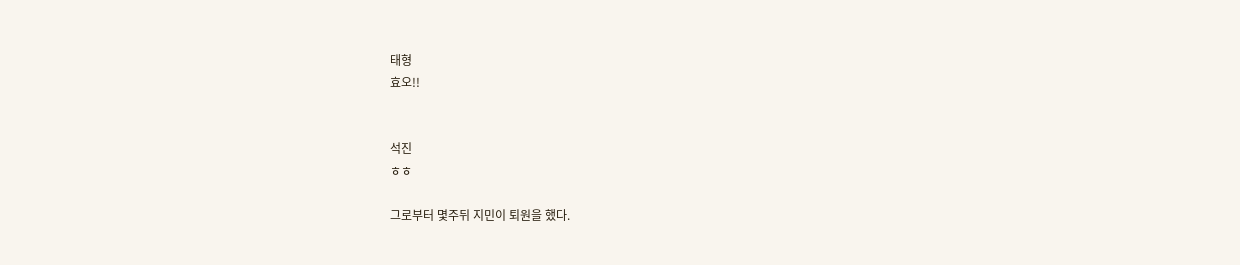태형
효오!!


석진
ㅎㅎ

그로부터 몇주뒤 지민이 퇴원을 했다.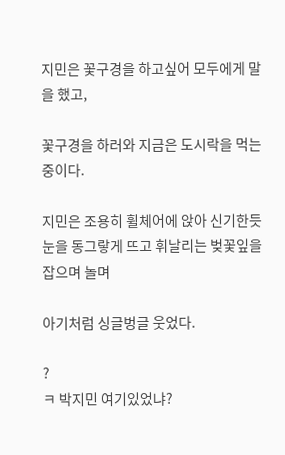지민은 꽃구경을 하고싶어 모두에게 말을 했고,

꽃구경을 하러와 지금은 도시락을 먹는중이다.

지민은 조용히 휠체어에 앉아 신기한듯 눈을 동그랗게 뜨고 휘날리는 벚꽃잎을 잡으며 놀며

아기처럼 싱글벙글 웃었다.

?
ㅋ 박지민 여기있었냐?